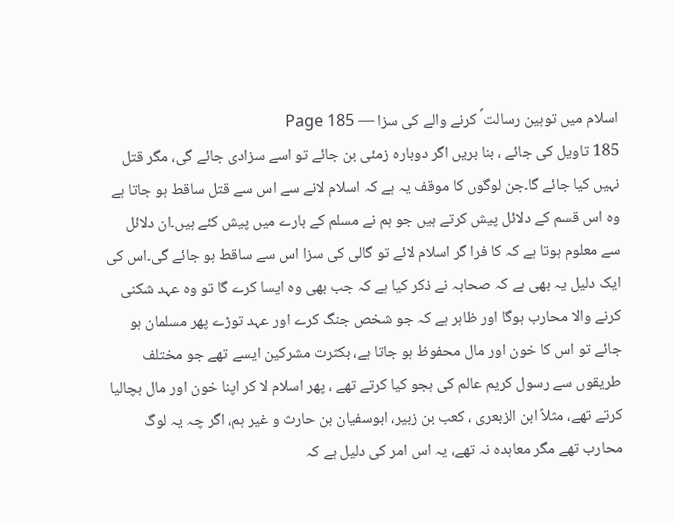اسلام میں توہین رسالت ؐ کرنے والے کی سزا — Page 185
185 تاویل کی جائے ، بنا بریں اگر دوبارہ زمئی بن جائے تو اسے سزادی جائے گی، مگر قتل نہیں کیا جائے گا۔جن لوگوں کا موقف یہ ہے کہ اسلام لانے سے اس سے قتل ساقط ہو جاتا ہے وہ اس قسم کے دلائل پیش کرتے ہیں جو ہم نے مسلم کے بارے میں پیش کئے ہیں۔ان دلائل سے معلوم ہوتا ہے کہ کا فرا گر اسلام لائے تو گالی کی سزا اس سے ساقط ہو جائے گی۔اس کی ایک دلیل یہ بھی ہے کہ صحابہ نے ذکر کیا ہے کہ جب بھی وہ ایسا کرے گا تو وہ عہد شکنی کرنے والا محارب ہوگا اور ظاہر ہے کہ جو شخص جنگ کرے اور عہد توڑے پھر مسلمان ہو جائے تو اس کا خون اور مال محفوظ ہو جاتا ہے، بکثرت مشرکین ایسے تھے جو مختلف طریقوں سے رسول کریم عالم کی ہجو کیا کرتے تھے ، پھر اسلام لا کر اپنا خون اور مال بچالیا کرتے تھے، مثلاً ابن الزبعری ، کعب بن زبیر، ابوسفیان بن حارث و غیر ہم، اگر چہ یہ لوگ محارب تھے مگر معاہدہ نہ تھے، یہ اس امر کی دلیل ہے کہ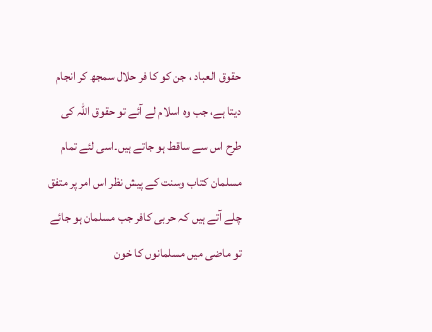حقوق العباد ، جن کو کا فر حلال سمجھ کر انجام دیتا ہے، جب وہ اسلام لے آئے تو حقوق اللہ کی طرح اس سے ساقط ہو جاتے ہیں۔اسی لئے تمام مسلمان کتاب وسنت کے پیش نظر اس امر پر متفق چلے آتے ہیں کہ حربی کافر جب مسلمان ہو جائے تو ماضی میں مسلمانوں کا خون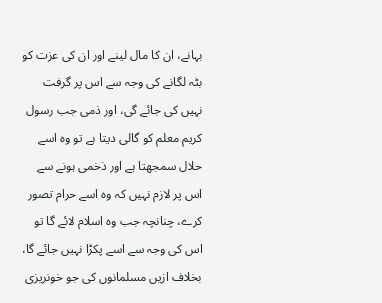بہانے، ان کا مال لینے اور ان کی عزت کو بٹہ لگانے کی وجہ سے اس پر گرفت نہیں کی جائے گی، اور ذمی جب رسول کریم معلم کو گالی دیتا ہے تو وہ اسے حلال سمجھتا ہے اور ذخمی ہونے سے اس پر لازم نہیں کہ وہ اسے حرام تصور کرے، چنانچہ جب وہ اسلام لائے گا تو اس کی وجہ سے اسے پکڑا نہیں جائے گا، بخلاف ازیں مسلمانوں کی جو خونریزی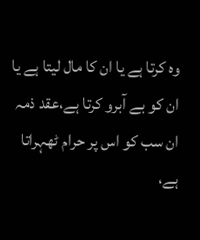وہ کرتا ہے یا ان کا مال لیتا ہے یا ان کو بے آبرو کرتا ہے،عقد ذمہ ان سب کو اس پر حرام ٹھہراتا ہے،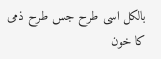بالکل اسی طرح جس طرح ذمی کا خون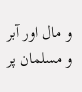و مال اور آبر و مسلمان پر